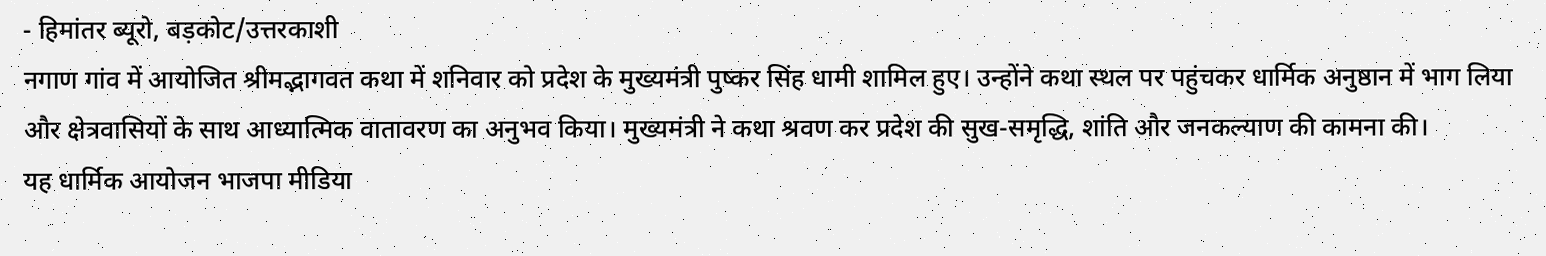- हिमांतर ब्यूरो, बड़कोट/उत्तरकाशी
नगाण गांव में आयोजित श्रीमद्भागवत कथा में शनिवार को प्रदेश के मुख्यमंत्री पुष्कर सिंह धामी शामिल हुए। उन्होंने कथा स्थल पर पहुंचकर धार्मिक अनुष्ठान में भाग लिया और क्षेत्रवासियों के साथ आध्यात्मिक वातावरण का अनुभव किया। मुख्यमंत्री ने कथा श्रवण कर प्रदेश की सुख-समृद्धि, शांति और जनकल्याण की कामना की।
यह धार्मिक आयोजन भाजपा मीडिया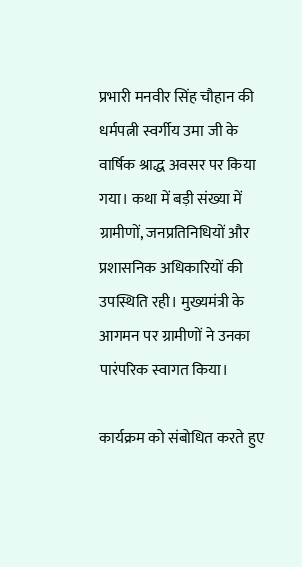प्रभारी मनवीर सिंह चौहान की धर्मपत्नी स्वर्गीय उमा जी के वार्षिक श्राद्ध अवसर पर किया गया। कथा में बड़ी संख्या में ग्रामीणों, जनप्रतिनिधियों और प्रशासनिक अधिकारियों की उपस्थिति रही। मुख्यमंत्री के आगमन पर ग्रामीणों ने उनका पारंपरिक स्वागत किया।

कार्यक्रम को संबोधित करते हुए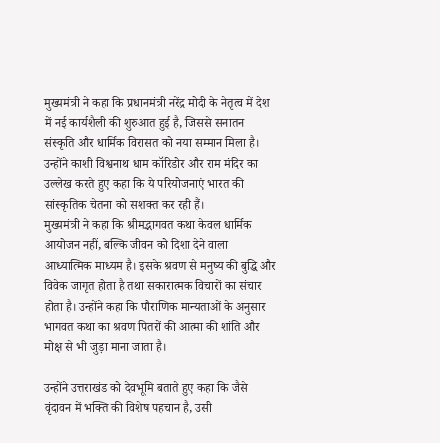मुख्यमंत्री ने कहा कि प्रधानमंत्री नरेंद्र मोदी के नेतृत्व में देश में नई कार्यशैली की शुरुआत हुई है, जिससे सनातन संस्कृति और धार्मिक विरासत को नया सम्मान मिला है। उन्होंने काशी विश्वनाथ धाम कॉरिडोर और राम मंदिर का उल्लेख करते हुए कहा कि ये परियोजनाएं भारत की सांस्कृतिक चेतना को सशक्त कर रही हैं।
मुख्यमंत्री ने कहा कि श्रीमद्भागवत कथा केवल धार्मिक आयोजन नहीं, बल्कि जीवन को दिशा देने वाला आध्यात्मिक माध्यम है। इसके श्रवण से मनुष्य की बुद्धि और विवेक जागृत होता है तथा सकारात्मक विचारों का संचार होता है। उन्होंने कहा कि पौराणिक मान्यताओं के अनुसार भागवत कथा का श्रवण पितरों की आत्मा की शांति और मोक्ष से भी जुड़ा माना जाता है।

उन्होंने उत्तराखंड को देवभूमि बताते हुए कहा कि जैसे वृंदावन में भक्ति की विशेष पहचान है, उसी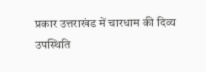प्रकार उत्तराखंड में चारधाम की दिव्य उपस्थिति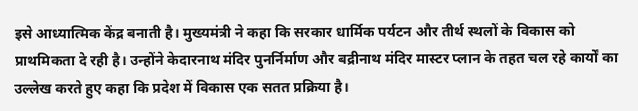इसे आध्यात्मिक केंद्र बनाती है। मुख्यमंत्री ने कहा कि सरकार धार्मिक पर्यटन और तीर्थ स्थलों के विकास को प्राथमिकता दे रही है। उन्होंने केदारनाथ मंदिर पुनर्निर्माण और बद्रीनाथ मंदिर मास्टर प्लान के तहत चल रहे कार्यों का उल्लेख करते हुए कहा कि प्रदेश में विकास एक सतत प्रक्रिया है।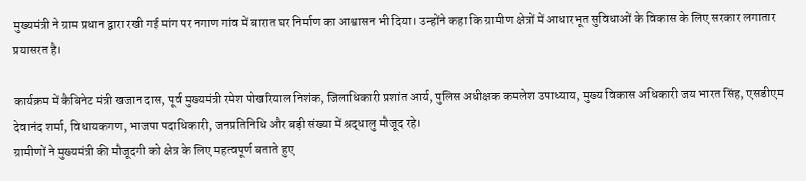मुख्यमंत्री ने ग्राम प्रधान द्वारा रखी गई मांग पर नगाण गांव में बारात घर निर्माण का आश्वासन भी दिया। उन्होंने कहा कि ग्रामीण क्षेत्रों में आधारभूत सुविधाओं के विकास के लिए सरकार लगातार प्रयासरत है।

कार्यक्रम में कैबिनेट मंत्री खजान दास, पूर्व मुख्यमंत्री रमेश पोखरियाल निशंक, जिलाधिकारी प्रशांत आर्य, पुलिस अधीक्षक कमलेश उपाध्याय, मुख्य विकास अधिकारी जय भारत सिंह, एसडीएम देवानंद शर्मा, विधायकगण, भाजपा पदाधिकारी, जनप्रतिनिधि और बड़ी संख्या में श्रद्धालु मौजूद रहे।
ग्रामीणों ने मुख्यमंत्री की मौजूदगी को क्षेत्र के लिए महत्वपूर्ण बताते हुए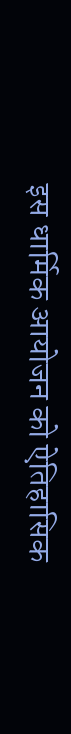इस धार्मिक आयोजन को ऐतिहासिक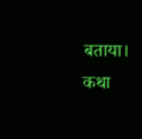बताया। कथा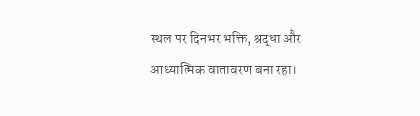स्थल पर दिनभर भक्ति, श्रद्धा और आध्यात्मिक वातावरण बना रहा।